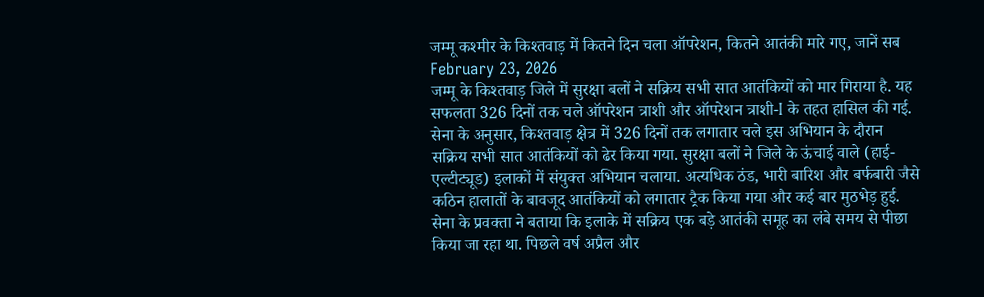जम्मू कश्मीर के किश्तवाड़ में कितने दिन चला ऑपरेशन, कितने आतंकी मारे गए, जानें सब
February 23, 2026
जम्मू के किश्तवाड़ जिले में सुरक्षा बलों ने सक्रिय सभी सात आतंकियों को मार गिराया है. यह सफलता 326 दिनों तक चले ऑपरेशन त्राशी और ऑपरेशन त्राशी-I के तहत हासिल की गई. सेना के अनुसार, किश्तवाड़ क्षेत्र में 326 दिनों तक लगातार चले इस अभियान के दौरान सक्रिय सभी सात आतंकियों को ढेर किया गया. सुरक्षा बलों ने जिले के ऊंचाई वाले (हाई-एल्टीट्यूड) इलाकों में संयुक्त अभियान चलाया. अत्यधिक ठंड, भारी बारिश और बर्फबारी जैसे कठिन हालातों के बावजूद आतंकियों को लगातार ट्रैक किया गया और कई बार मुठभेड़ हुई.
सेना के प्रवक्ता ने बताया कि इलाके में सक्रिय एक बड़े आतंकी समूह का लंबे समय से पीछा किया जा रहा था. पिछले वर्ष अप्रैल और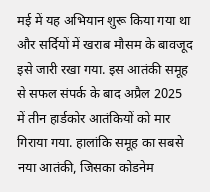मई में यह अभियान शुरू किया गया था और सर्दियों में खराब मौसम के बावजूद इसे जारी रखा गया. इस आतंकी समूह से सफल संपर्क के बाद अप्रैल 2025 में तीन हार्डकोर आतंकियों को मार गिराया गया. हालांकि समूह का सबसे नया आतंकी, जिसका कोडनेम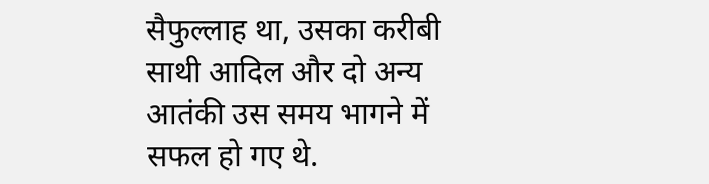सैफुल्लाह था, उसका करीबी साथी आदिल और दो अन्य आतंकी उस समय भागने में सफल हो गए थे.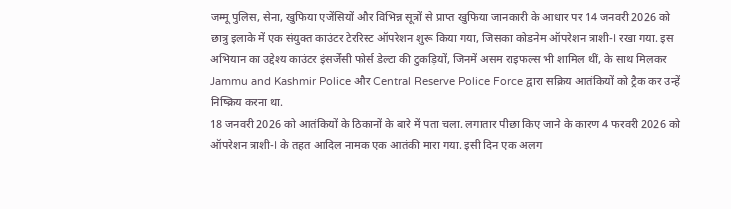जम्मू पुलिस, सेना, खुफिया एजेंसियों और विभिन्न सूत्रों से प्राप्त खुफिया जानकारी के आधार पर 14 जनवरी 2026 को छात्रु इलाके में एक संयुक्त काउंटर टेररिस्ट ऑपरेशन शुरू किया गया, जिसका कोडनेम ऑपरेशन त्राशी-I रखा गया. इस अभियान का उद्देश्य काउंटर इंसर्जेंसी फोर्स डेल्टा की टुकड़ियों, जिनमें असम राइफल्स भी शामिल थीं, के साथ मिलकर Jammu and Kashmir Police और Central Reserve Police Force द्वारा सक्रिय आतंकियों को ट्रैक कर उन्हें निष्क्रिय करना था.
18 जनवरी 2026 को आतंकियों के ठिकानों के बारे में पता चला. लगातार पीछा किए जाने के कारण 4 फरवरी 2026 को ऑपरेशन त्राशी-I के तहत आदिल नामक एक आतंकी मारा गया. इसी दिन एक अलग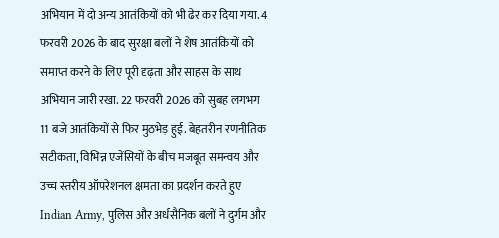अभियान में दो अन्य आतंकियों को भी ढेर कर दिया गया. 4 फरवरी 2026 के बाद सुरक्षा बलों ने शेष आतंकियों को समाप्त करने के लिए पूरी दृढ़ता और साहस के साथ अभियान जारी रखा. 22 फरवरी 2026 को सुबह लगभग 11 बजे आतंकियों से फिर मुठभेड़ हुई. बेहतरीन रणनीतिक सटीकता, विभिन्न एजेंसियों के बीच मजबूत समन्वय और उच्च स्तरीय ऑपरेशनल क्षमता का प्रदर्शन करते हुए Indian Army, पुलिस और अर्धसैनिक बलों ने दुर्गम और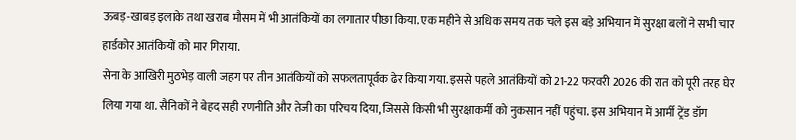ऊबड़-खाबड़ इलाके तथा खराब मौसम में भी आतंकियों का लगातार पीछा किया. एक महीने से अधिक समय तक चले इस बड़े अभियान में सुरक्षा बलों ने सभी चार हार्डकोर आतंकियों को मार गिराया.
सेना के आखिरी मुठभेड़ वाली जहग पर तीन आतंकियों को सफलतापूर्वक ढेर किया गया. इससे पहले आतंकियों को 21-22 फरवरी 2026 की रात को पूरी तरह घेर लिया गया था. सैनिकों ने बेहद सही रणनीति और तेजी का परिचय दिया, जिससे किसी भी सुरक्षाकर्मी को नुकसान नहीं पहुंचा. इस अभियान में आर्मी ट्रेंड डॉग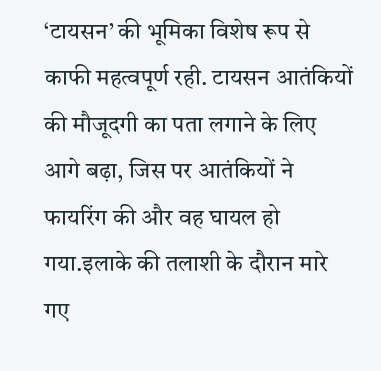‘टायसन’ की भूमिका विशेष रूप से काफी महत्वपूर्ण रही. टायसन आतंकियों की मौजूदगी का पता लगाने के लिए आगे बढ़ा, जिस पर आतंकियों ने फायरिंग की और वह घायल हो गया.इलाके की तलाशी के दौरान मारे गए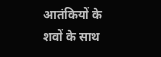आतंकियों के शवों के साथ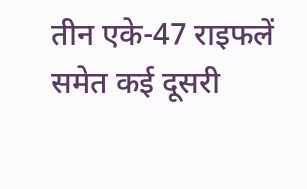तीन एके-47 राइफलें समेत कई दूसरी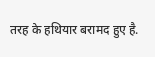तरह के हथियार बरामद हुए है.